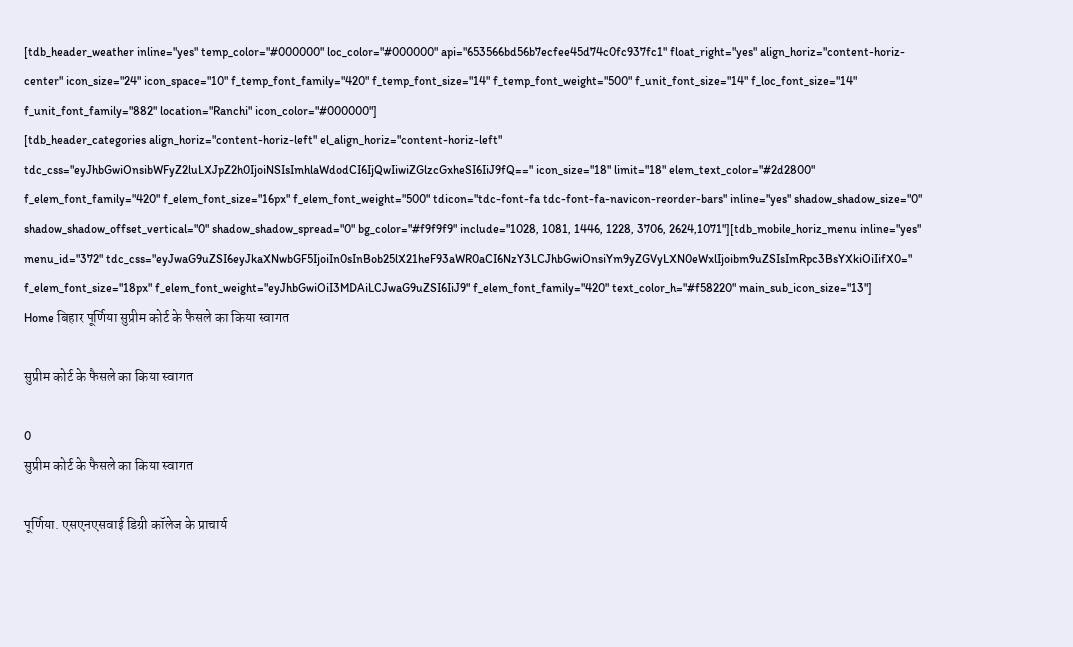[tdb_header_weather inline="yes" temp_color="#000000" loc_color="#000000" api="653566bd56b7ecfee45d74c0fc937fc1" float_right="yes" align_horiz="content-horiz-center" icon_size="24" icon_space="10" f_temp_font_family="420" f_temp_font_size="14" f_temp_font_weight="500" f_unit_font_size="14" f_loc_font_size="14" f_unit_font_family="882" location="Ranchi" icon_color="#000000"]
[tdb_header_categories align_horiz="content-horiz-left" el_align_horiz="content-horiz-left" tdc_css="eyJhbGwiOnsibWFyZ2luLXJpZ2h0IjoiNSIsImhlaWdodCI6IjQwIiwiZGlzcGxheSI6IiJ9fQ==" icon_size="18" limit="18" elem_text_color="#2d2800" f_elem_font_family="420" f_elem_font_size="16px" f_elem_font_weight="500" tdicon="tdc-font-fa tdc-font-fa-navicon-reorder-bars" inline="yes" shadow_shadow_size="0" shadow_shadow_offset_vertical="0" shadow_shadow_spread="0" bg_color="#f9f9f9" include="1028, 1081, 1446, 1228, 3706, 2624,1071"][tdb_mobile_horiz_menu inline="yes" menu_id="372" tdc_css="eyJwaG9uZSI6eyJkaXNwbGF5IjoiIn0sInBob25lX21heF93aWR0aCI6NzY3LCJhbGwiOnsiYm9yZGVyLXN0eWxlIjoibm9uZSIsImRpc3BsYXkiOiIifX0=" f_elem_font_size="18px" f_elem_font_weight="eyJhbGwiOiI3MDAiLCJwaG9uZSI6IiJ9" f_elem_font_family="420" text_color_h="#f58220" main_sub_icon_size="13"]
Home बिहार पूर्णिया सुप्रीम कोर्ट के फैसले का किया स्वागत

सुप्रीम कोर्ट के फैसले का किया स्वागत

0
सुप्रीम कोर्ट के फैसले का किया स्वागत

पूर्णिया. एसएनएसवाई डिग्री कॉलेज के प्राचार्य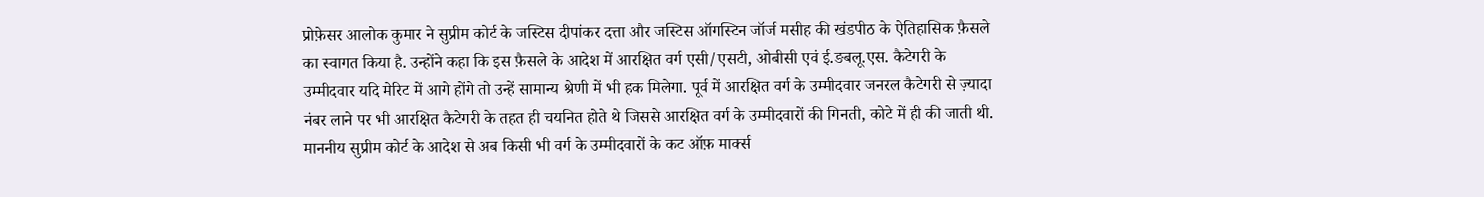प्रोफ़ेसर आलोक कुमार ने सुप्रीम कोर्ट के जस्टिस दीपांकर दत्ता और जस्टिस ऑगस्टिन जॉर्ज मसीह की खंडपीठ के ऐतिहासिक फ़ैसले का स्वागत किया है. उन्होंने कहा कि इस फ़ैसले के आदेश में आरक्षित वर्ग एसी/एसटी, ओबीसी एवं ई.ङबलू.एस. कैटेगरी के उम्मीदवार यदि मेरिट में आगे होंगे तो उन्हें सामान्य श्रेणी में भी हक मिलेगा. पूर्व में आरक्षित वर्ग के उम्मीदवार जनरल कैटेगरी से ज़्यादा नंबर लाने पर भी आरक्षित कैटेगरी के तहत ही चयनित होते थे जिससे आरक्षित वर्ग के उम्मीदवारों की गिनती, कोटे में ही की जाती थी. माननीय सुप्रीम कोर्ट के आदेश से अब किसी भी वर्ग के उम्मीदवारों के कट ऑफ़ मार्क्स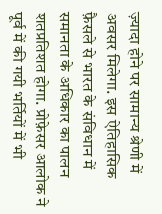ज़्यादा होने पर सामान्य श्रेणी में अवसर मिलेगा. इस ऐतिहासिक फ़ैसले से भारत के संविधान में समानता के अधिकार का पालन शतप्रतिशत होगा. प्रोफ़ेसर आलोक ने पूर्व में की गयी भर्तियों में भी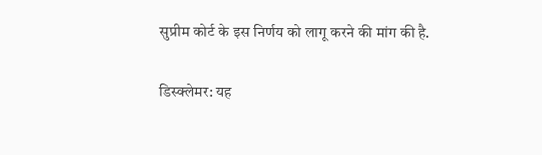सुप्रीम कोर्ट के इस निर्णय को लागू करने की मांग की है.

डिस्क्लेमर: यह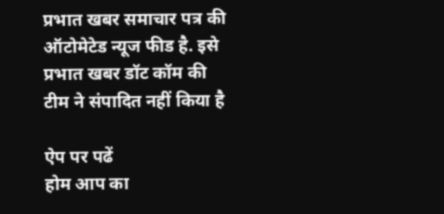प्रभात खबर समाचार पत्र की ऑटोमेटेड न्यूज फीड है. इसे प्रभात खबर डॉट कॉम की टीम ने संपादित नहीं किया है

ऐप पर पढें
होम आप का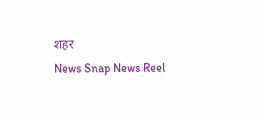शहर
News Snap News Reel